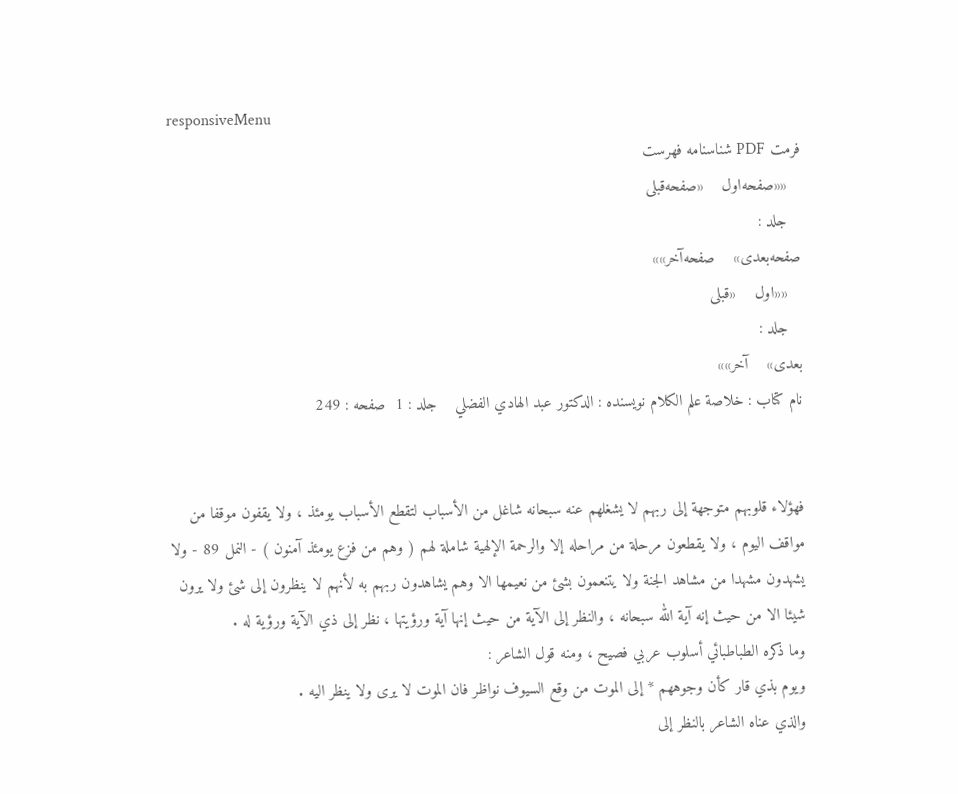responsiveMenu
فرمت PDF شناسنامه فهرست
   ««صفحه‌اول    «صفحه‌قبلی
   جلد :
صفحه‌بعدی»    صفحه‌آخر»»
   ««اول    «قبلی
   جلد :
بعدی»    آخر»»
نام کتاب : خلاصة علم الكلام نویسنده : الدكتور عبد الهادي الفضلي    جلد : 1  صفحه : 249


فهؤلاء قلوبهم متوجهة إلى ربهم لا يشغلهم عنه سبحانه شاغل من الأسباب لتقطع الأسباب يومئذ ، ولا يقفون موقفا من مواقف اليوم ، ولا يقطعون مرحلة من مراحله إلا والرحمة الإلهية شاملة لهم ( وهم من فزع يومئذ آمنون ) - النمل 89 - ولا يشهدون مشهدا من مشاهد الجنة ولا يتنعمون بشئ من نعيمها الا وهم يشاهدون ربهم به لأنهم لا ينظرون إلى شئ ولا يرون شيئا الا من حيث إنه آية الله سبحانه ، والنظر إلى الآية من حيث إنها آية ورؤيتها ، نظر إلى ذي الآية ورؤية له .
وما ذكره الطباطبائي أسلوب عربي فصيح ، ومنه قول الشاعر :
ويوم بذي قار كأن وجوههم * إلى الموت من وقع السيوف نواظر فان الموت لا يرى ولا ينظر اليه .
والذي عناه الشاعر بالنظر إلى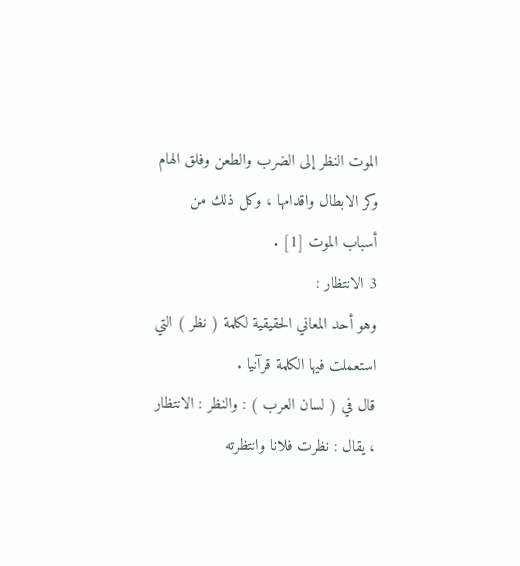الموت النظر إلى الضرب والطعن وفلق الهام وكر الابطال واقدامها ، وكل ذلك من أسباب الموت [1] .
3 الانتظار :
وهو أحد المعاني الحقيقية لكلمة ( نظر ) التي استعملت فيها الكلمة قرآنيا .
قال في ( لسان العرب ) : والنظر : الانتظار ، يقال : نظرت فلانا وانتظرته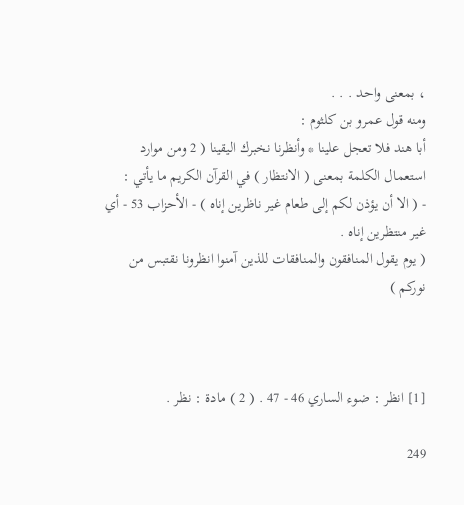، بمعنى واحد . . .
ومنه قول عمرو بن كلثوم :
أبا هند فلا تعجل علينا * وأنظرنا نخبرك اليقينا ( 2 ومن موارد استعمال الكلمة بمعنى ( الانتظار ) في القرآن الكريم ما يأتي :
- ( الا أن يؤذن لكم إلى طعام غير ناظرين إناه ) - الأحزاب 53 - أي غير منتظرين إناه .
( يوم يقول المنافقون والمنافقات للذين آمنوا انظرونا نقتبس من نوركم )



[1] انظر : ضوء الساري 46 - 47 . ( 2 ) مادة : نظر .

249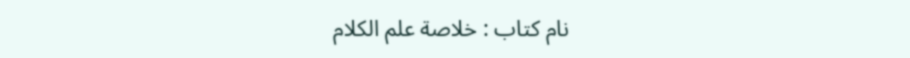نام کتاب : خلاصة علم الكلام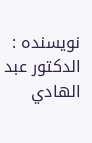نویسنده : الدكتور عبد الهادي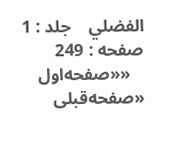الفضلي    جلد : 1  صفحه : 249
   ««صفحه‌اول    «صفحه‌قبلی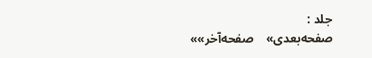جلد :
صفحه‌بعدی»    صفحه‌آخر»»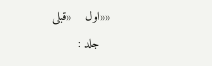««اول    «قبلی
   جلد :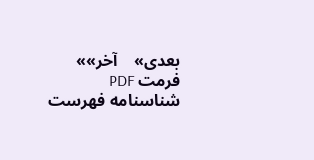بعدی»    آخر»»
فرمت PDF شناسنامه فهرست